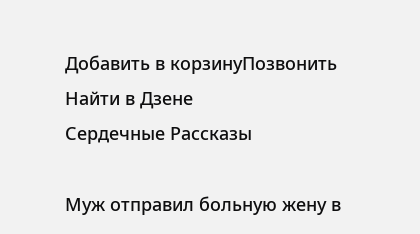Добавить в корзинуПозвонить
Найти в Дзене
Сердечные Рассказы

Муж отправил больную жену в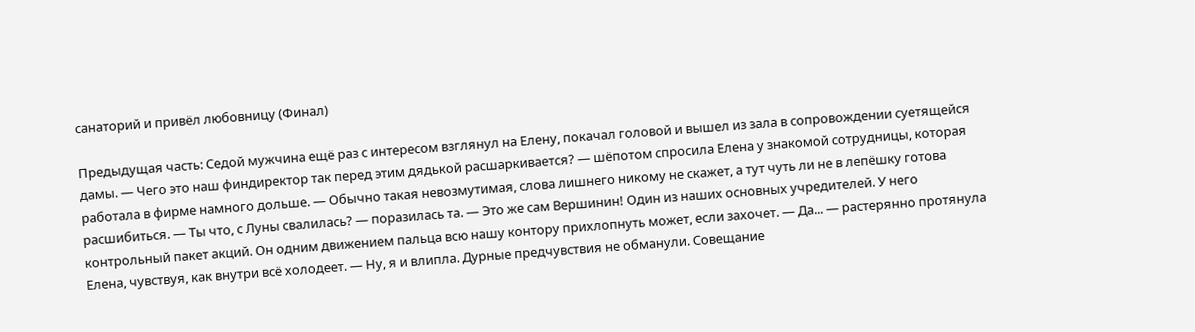санаторий и привёл любовницу (Финал)

Предыдущая часть: Седой мужчина ещё раз с интересом взглянул на Елену, покачал головой и вышел из зала в сопровождении суетящейся дамы. — Чего это наш финдиректор так перед этим дядькой расшаркивается? — шёпотом спросила Елена у знакомой сотрудницы, которая работала в фирме намного дольше. — Обычно такая невозмутимая, слова лишнего никому не скажет, а тут чуть ли не в лепёшку готова расшибиться. — Ты что, с Луны свалилась? — поразилась та. — Это же сам Вершинин! Один из наших основных учредителей. У него контрольный пакет акций. Он одним движением пальца всю нашу контору прихлопнуть может, если захочет. — Да... — растерянно протянула Елена, чувствуя, как внутри всё холодеет. — Ну, я и влипла. Дурные предчувствия не обманули. Совещание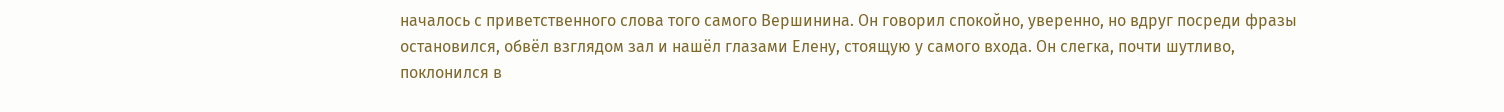началось с приветственного слова того самого Вершинина. Он говорил спокойно, уверенно, но вдруг посреди фразы остановился, обвёл взглядом зал и нашёл глазами Елену, стоящую у самого входа. Он слегка, почти шутливо, поклонился в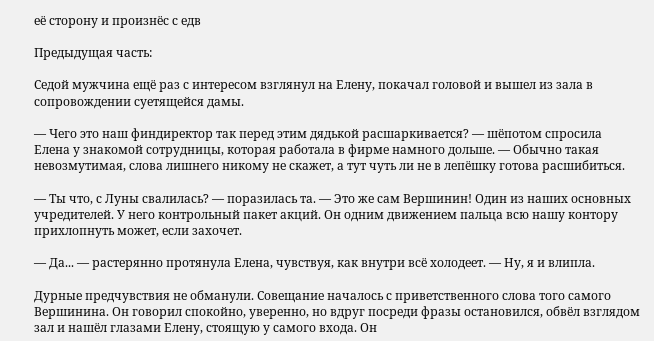её сторону и произнёс с едв

Предыдущая часть:

Седой мужчина ещё раз с интересом взглянул на Елену, покачал головой и вышел из зала в сопровождении суетящейся дамы.

— Чего это наш финдиректор так перед этим дядькой расшаркивается? — шёпотом спросила Елена у знакомой сотрудницы, которая работала в фирме намного дольше. — Обычно такая невозмутимая, слова лишнего никому не скажет, а тут чуть ли не в лепёшку готова расшибиться.

— Ты что, с Луны свалилась? — поразилась та. — Это же сам Вершинин! Один из наших основных учредителей. У него контрольный пакет акций. Он одним движением пальца всю нашу контору прихлопнуть может, если захочет.

— Да... — растерянно протянула Елена, чувствуя, как внутри всё холодеет. — Ну, я и влипла.

Дурные предчувствия не обманули. Совещание началось с приветственного слова того самого Вершинина. Он говорил спокойно, уверенно, но вдруг посреди фразы остановился, обвёл взглядом зал и нашёл глазами Елену, стоящую у самого входа. Он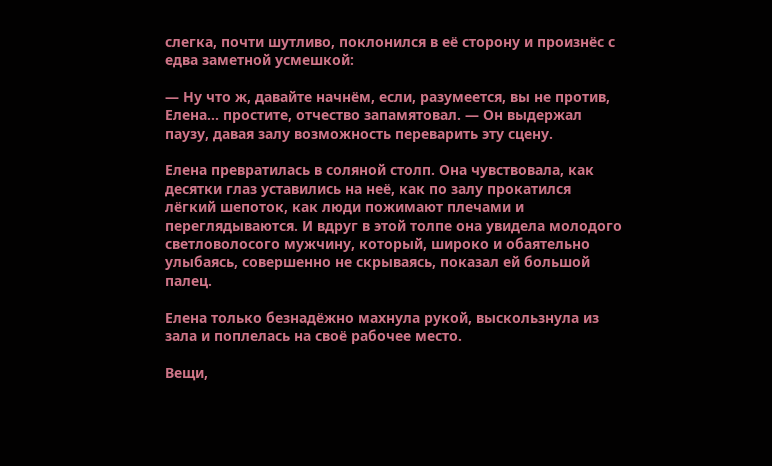слегка, почти шутливо, поклонился в её сторону и произнёс с едва заметной усмешкой:

— Ну что ж, давайте начнём, если, разумеется, вы не против, Елена... простите, отчество запамятовал. — Он выдержал паузу, давая залу возможность переварить эту сцену.

Елена превратилась в соляной столп. Она чувствовала, как десятки глаз уставились на неё, как по залу прокатился лёгкий шепоток, как люди пожимают плечами и переглядываются. И вдруг в этой толпе она увидела молодого светловолосого мужчину, который, широко и обаятельно улыбаясь, совершенно не скрываясь, показал ей большой палец.

Елена только безнадёжно махнула рукой, выскользнула из зала и поплелась на своё рабочее место.

Вещи,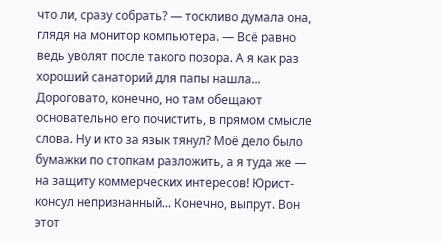что ли, сразу собрать? — тоскливо думала она, глядя на монитор компьютера. — Всё равно ведь уволят после такого позора. А я как раз хороший санаторий для папы нашла... Дороговато, конечно, но там обещают основательно его почистить, в прямом смысле слова. Ну и кто за язык тянул? Моё дело было бумажки по стопкам разложить, а я туда же — на защиту коммерческих интересов! Юрист-консул непризнанный... Конечно, выпрут. Вон этот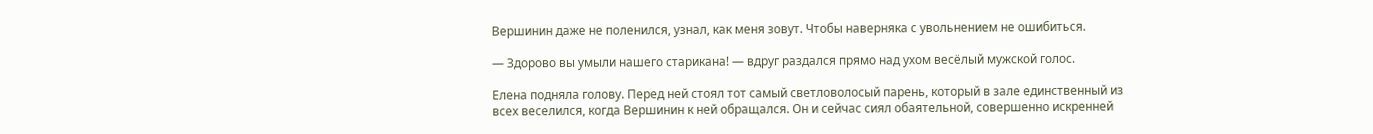Вершинин даже не поленился, узнал, как меня зовут. Чтобы наверняка с увольнением не ошибиться.

— Здорово вы умыли нашего старикана! — вдруг раздался прямо над ухом весёлый мужской голос.

Елена подняла голову. Перед ней стоял тот самый светловолосый парень, который в зале единственный из всех веселился, когда Вершинин к ней обращался. Он и сейчас сиял обаятельной, совершенно искренней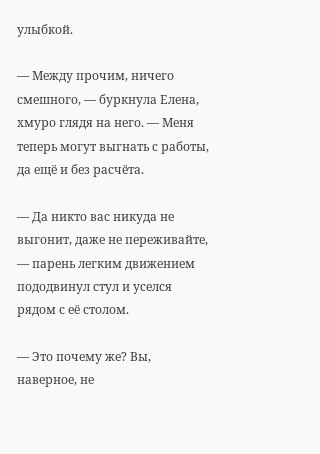улыбкой.

— Между прочим, ничего смешного, — буркнула Елена, хмуро глядя на него. — Меня теперь могут выгнать с работы, да ещё и без расчёта.

— Да никто вас никуда не выгонит, даже не переживайте, — парень легким движением пододвинул стул и уселся рядом с её столом.

— Это почему же? Вы, наверное, не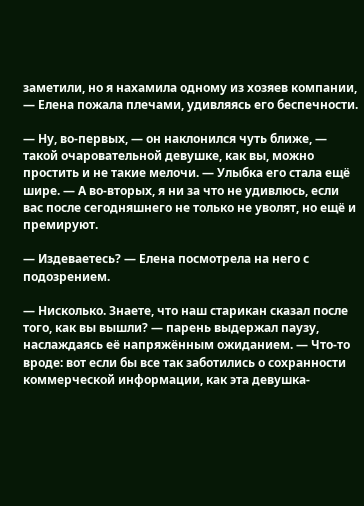заметили, но я нахамила одному из хозяев компании, — Елена пожала плечами, удивляясь его беспечности.

— Ну, во-первых, — он наклонился чуть ближе, — такой очаровательной девушке, как вы, можно простить и не такие мелочи. — Улыбка его стала ещё шире. — А во-вторых, я ни за что не удивлюсь, если вас после сегодняшнего не только не уволят, но ещё и премируют.

— Издеваетесь? — Елена посмотрела на него с подозрением.

— Нисколько. Знаете, что наш старикан сказал после того, как вы вышли? — парень выдержал паузу, наслаждаясь её напряжённым ожиданием. — Что-то вроде: вот если бы все так заботились о сохранности коммерческой информации, как эта девушка-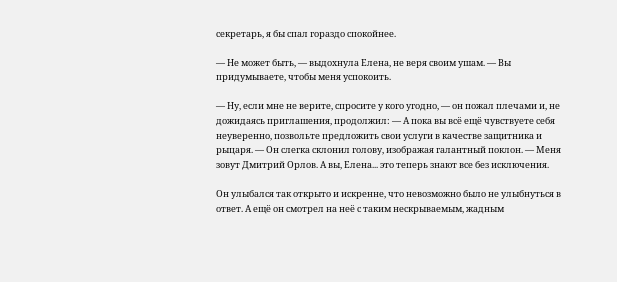секретарь, я бы спал гораздо спокойнее.

— Не может быть, — выдохнула Елена, не веря своим ушам. — Вы придумываете, чтобы меня успокоить.

— Ну, если мне не верите, спросите у кого угодно, — он пожал плечами и, не дожидаясь приглашения, продолжил: — А пока вы всё ещё чувствуете себя неуверенно, позвольте предложить свои услуги в качестве защитника и рыцаря. — Он слегка склонил голову, изображая галантный поклон. — Меня зовут Дмитрий Орлов. А вы, Елена... это теперь знают все без исключения.

Он улыбался так открыто и искренне, что невозможно было не улыбнуться в ответ. А ещё он смотрел на неё с таким нескрываемым, жадным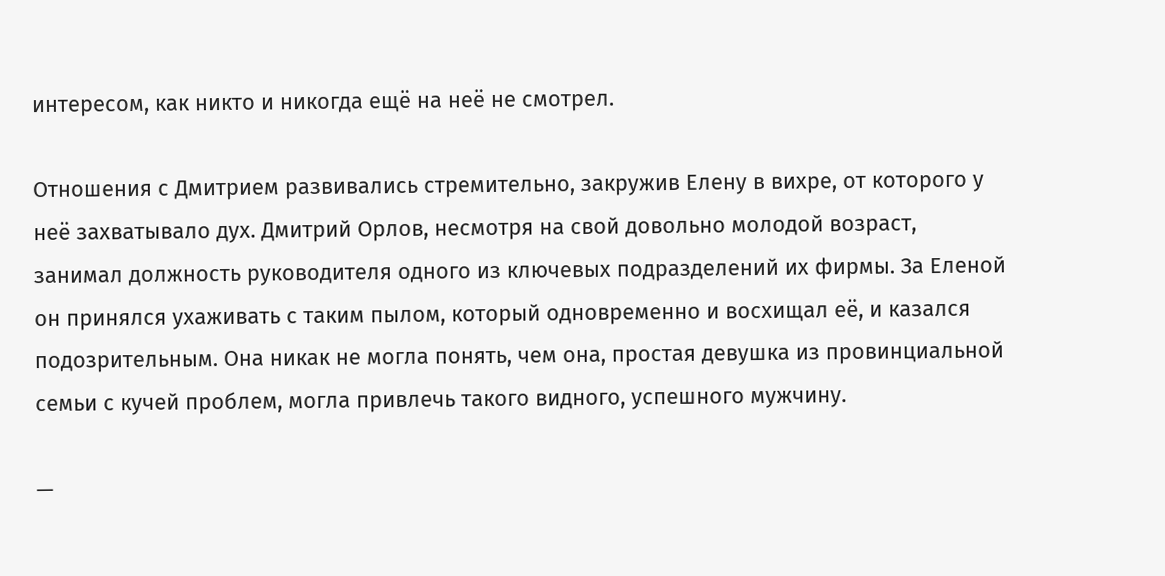интересом, как никто и никогда ещё на неё не смотрел.

Отношения с Дмитрием развивались стремительно, закружив Елену в вихре, от которого у неё захватывало дух. Дмитрий Орлов, несмотря на свой довольно молодой возраст, занимал должность руководителя одного из ключевых подразделений их фирмы. За Еленой он принялся ухаживать с таким пылом, который одновременно и восхищал её, и казался подозрительным. Она никак не могла понять, чем она, простая девушка из провинциальной семьи с кучей проблем, могла привлечь такого видного, успешного мужчину.

—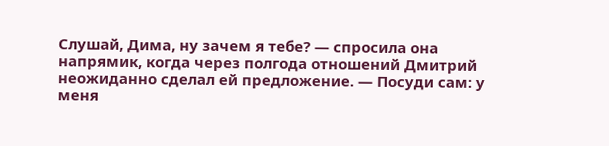Слушай, Дима, ну зачем я тебе? — спросила она напрямик, когда через полгода отношений Дмитрий неожиданно сделал ей предложение. — Посуди сам: у меня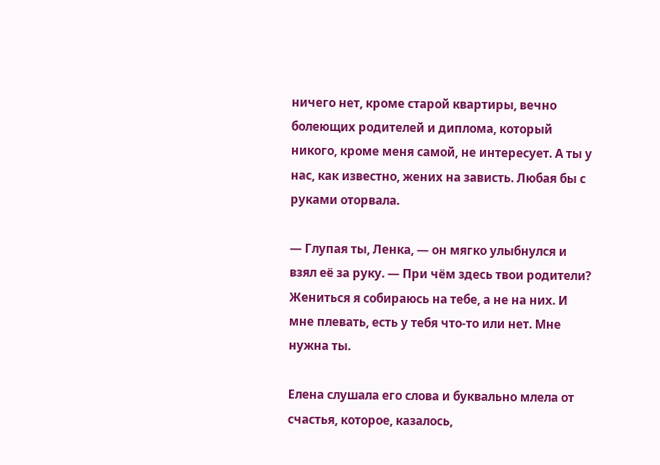ничего нет, кроме старой квартиры, вечно болеющих родителей и диплома, который никого, кроме меня самой, не интересует. А ты у нас, как известно, жених на зависть. Любая бы с руками оторвала.

— Глупая ты, Ленка, — он мягко улыбнулся и взял её за руку. — При чём здесь твои родители? Жениться я собираюсь на тебе, а не на них. И мне плевать, есть у тебя что-то или нет. Мне нужна ты.

Елена слушала его слова и буквально млела от счастья, которое, казалось,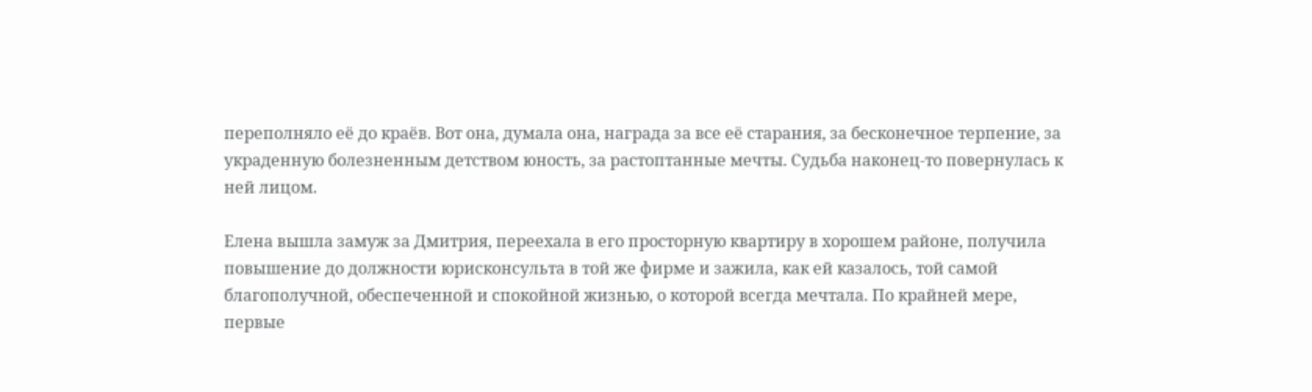переполняло её до краёв. Вот она, думала она, награда за все её старания, за бесконечное терпение, за украденную болезненным детством юность, за растоптанные мечты. Судьба наконец-то повернулась к ней лицом.

Елена вышла замуж за Дмитрия, переехала в его просторную квартиру в хорошем районе, получила повышение до должности юрисконсульта в той же фирме и зажила, как ей казалось, той самой благополучной, обеспеченной и спокойной жизнью, о которой всегда мечтала. По крайней мере, первые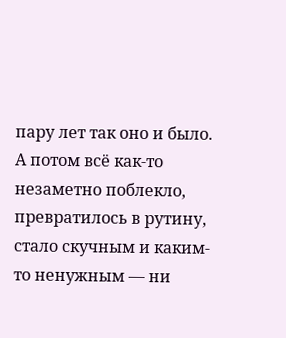пару лет так оно и было. А потом всё как-то незаметно поблекло, превратилось в рутину, стало скучным и каким-то ненужным — ни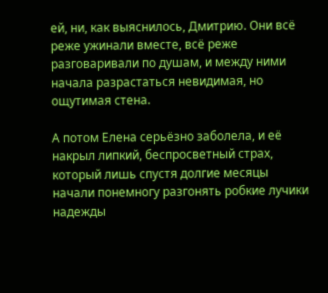ей, ни, как выяснилось, Дмитрию. Они всё реже ужинали вместе, всё реже разговаривали по душам, и между ними начала разрастаться невидимая, но ощутимая стена.

А потом Елена серьёзно заболела, и её накрыл липкий, беспросветный страх, который лишь спустя долгие месяцы начали понемногу разгонять робкие лучики надежды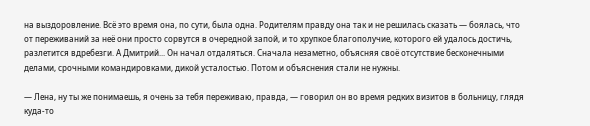на выздоровление. Всё это время она, по сути, была одна. Родителям правду она так и не решилась сказать — боялась, что от переживаний за неё они просто сорвутся в очередной запой, и то хрупкое благополучие, которого ей удалось достичь, разлетится вдребезги. А Дмитрий... Он начал отдаляться. Сначала незаметно, объясняя своё отсутствие бесконечными делами, срочными командировками, дикой усталостью. Потом и объяснения стали не нужны.

— Лена, ну ты же понимаешь, я очень за тебя переживаю, правда, — говорил он во время редких визитов в больницу, глядя куда-то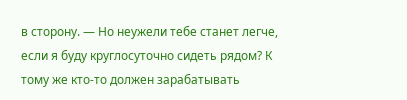в сторону. — Но неужели тебе станет легче, если я буду круглосуточно сидеть рядом? К тому же кто-то должен зарабатывать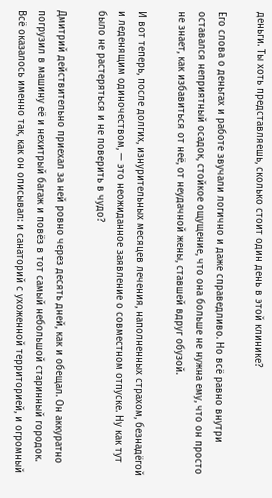деньги. Ты хоть представляешь, сколько стоит один день в этой клинике?

Его слова о деньгах и работе звучали логично и даже справедливо. Но всё равно внутри оставался неприятный осадок, стойкое ощущение, что она больше не нужна ему, что он просто не знает, как избавиться от неё, от неудачной жены, ставшей вдруг обузой.

И вот теперь, после долгих, изнурительных месяцев лечения, наполненных страхом, безнадёгой и леденящим одиночеством, — это неожиданное заявление о совместном отпуске. Ну как тут было не растеряться и не поверить в чудо?

Дмитрий действительно приехал за ней ровно через десять дней, как и обещал. Он аккуратно погрузил в машину её и нехитрый багаж и повёз в тот самый небольшой старинный городок. Всё оказалось именно так, как он описывал: и санаторий с ухоженной территорией, и огромный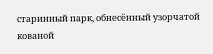старинный парк, обнесённый узорчатой кованой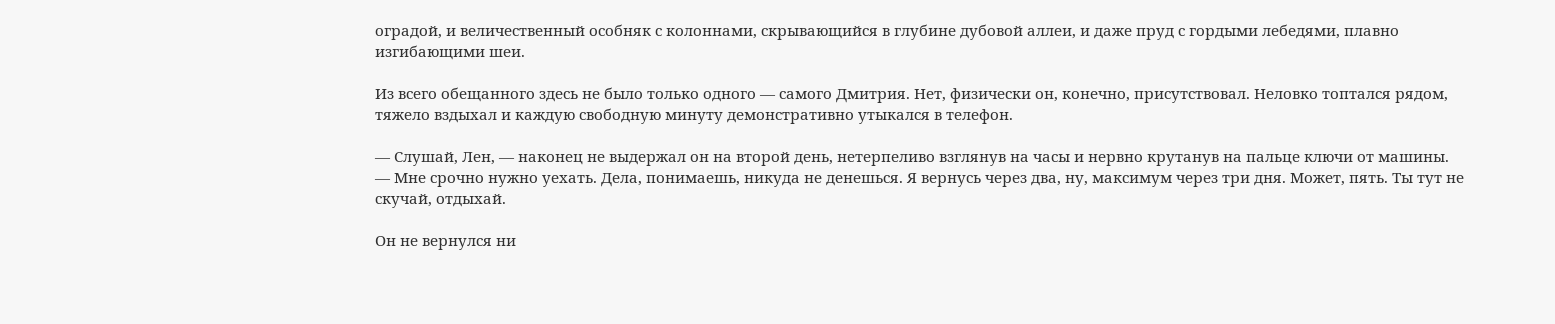оградой, и величественный особняк с колоннами, скрывающийся в глубине дубовой аллеи, и даже пруд с гордыми лебедями, плавно изгибающими шеи.

Из всего обещанного здесь не было только одного — самого Дмитрия. Нет, физически он, конечно, присутствовал. Неловко топтался рядом, тяжело вздыхал и каждую свободную минуту демонстративно утыкался в телефон.

— Слушай, Лен, — наконец не выдержал он на второй день, нетерпеливо взглянув на часы и нервно крутанув на пальце ключи от машины. — Мне срочно нужно уехать. Дела, понимаешь, никуда не денешься. Я вернусь через два, ну, максимум через три дня. Может, пять. Ты тут не скучай, отдыхай.

Он не вернулся ни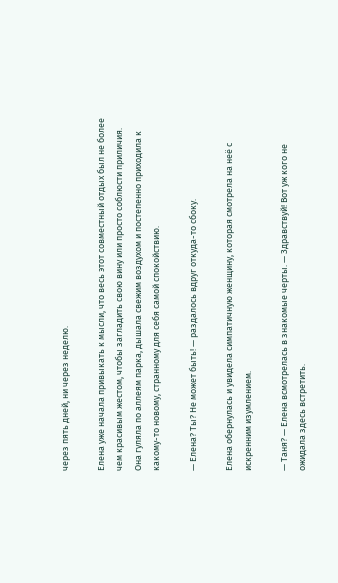через пять дней, ни через неделю.

Елена уже начала привыкать к мысли, что весь этот совместный отдых был не более чем красивым жестом, чтобы загладить свою вину или просто соблюсти приличия. Она гуляла по аллеям парка, дышала свежим воздухом и постепенно приходила к какому-то новому, странному для себя самой спокойствию.

— Елена? Ты? Не может быть! — раздалось вдруг откуда-то сбоку.

Елена обернулась и увидела симпатичную женщину, которая смотрела на неё с искренним изумлением.

— Таня? — Елена всмотрелась в знакомые черты. — Здравствуй! Вот уж кого не ожидала здесь встретить.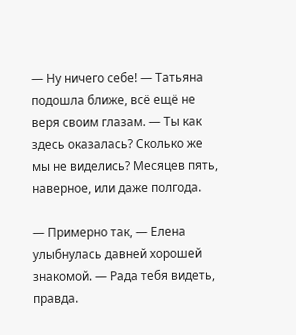— Ну ничего себе! — Татьяна подошла ближе, всё ещё не веря своим глазам. — Ты как здесь оказалась? Сколько же мы не виделись? Месяцев пять, наверное, или даже полгода.

— Примерно так, — Елена улыбнулась давней хорошей знакомой. — Рада тебя видеть, правда.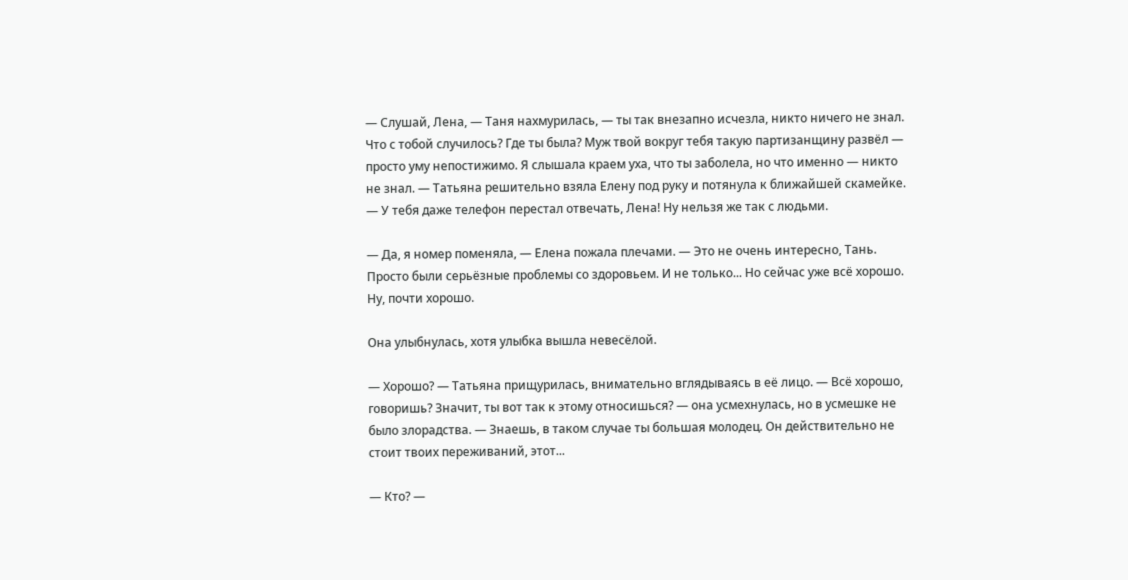— Слушай, Лена, — Таня нахмурилась, — ты так внезапно исчезла, никто ничего не знал. Что с тобой случилось? Где ты была? Муж твой вокруг тебя такую партизанщину развёл — просто уму непостижимо. Я слышала краем уха, что ты заболела, но что именно — никто не знал. — Татьяна решительно взяла Елену под руку и потянула к ближайшей скамейке. — У тебя даже телефон перестал отвечать, Лена! Ну нельзя же так с людьми.

— Да, я номер поменяла, — Елена пожала плечами. — Это не очень интересно, Тань. Просто были серьёзные проблемы со здоровьем. И не только... Но сейчас уже всё хорошо. Ну, почти хорошо.

Она улыбнулась, хотя улыбка вышла невесёлой.

— Хорошо? — Татьяна прищурилась, внимательно вглядываясь в её лицо. — Всё хорошо, говоришь? Значит, ты вот так к этому относишься? — она усмехнулась, но в усмешке не было злорадства. — Знаешь, в таком случае ты большая молодец. Он действительно не стоит твоих переживаний, этот...

— Кто? —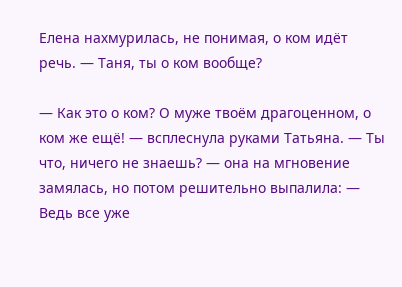Елена нахмурилась, не понимая, о ком идёт речь. — Таня, ты о ком вообще?

— Как это о ком? О муже твоём драгоценном, о ком же ещё! — всплеснула руками Татьяна. — Ты что, ничего не знаешь? — она на мгновение замялась, но потом решительно выпалила: — Ведь все уже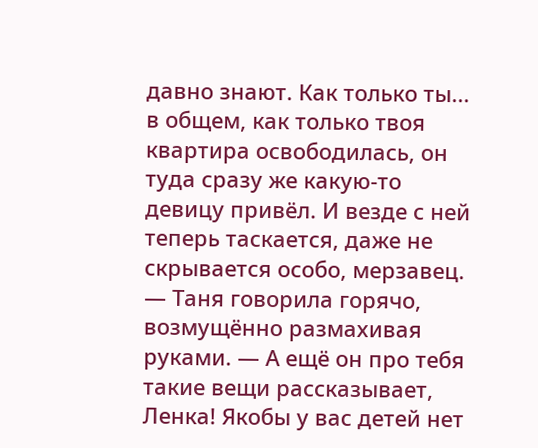давно знают. Как только ты... в общем, как только твоя квартира освободилась, он туда сразу же какую-то девицу привёл. И везде с ней теперь таскается, даже не скрывается особо, мерзавец. — Таня говорила горячо, возмущённо размахивая руками. — А ещё он про тебя такие вещи рассказывает, Ленка! Якобы у вас детей нет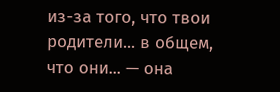из-за того, что твои родители... в общем, что они... — она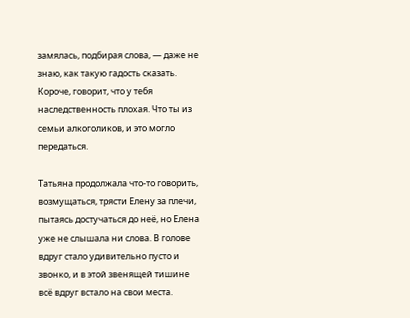замялась, подбирая слова, — даже не знаю, как такую гадость сказать. Короче, говорит, что у тебя наследственность плохая. Что ты из семьи алкоголиков, и это могло передаться.

Татьяна продолжала что-то говорить, возмущаться, трясти Елену за плечи, пытаясь достучаться до неё, но Елена уже не слышала ни слова. В голове вдруг стало удивительно пусто и звонко, и в этой звенящей тишине всё вдруг встало на свои места.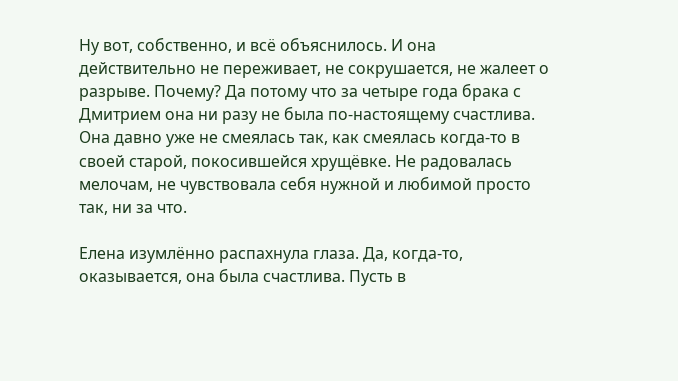Ну вот, собственно, и всё объяснилось. И она действительно не переживает, не сокрушается, не жалеет о разрыве. Почему? Да потому что за четыре года брака с Дмитрием она ни разу не была по-настоящему счастлива. Она давно уже не смеялась так, как смеялась когда-то в своей старой, покосившейся хрущёвке. Не радовалась мелочам, не чувствовала себя нужной и любимой просто так, ни за что.

Елена изумлённо распахнула глаза. Да, когда-то, оказывается, она была счастлива. Пусть в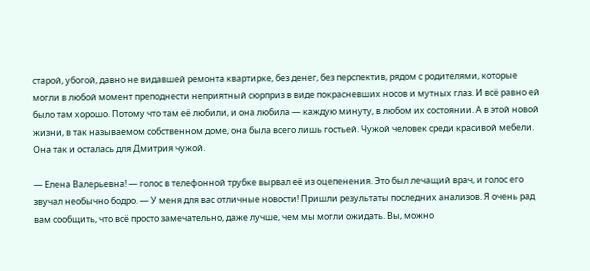старой, убогой, давно не видавшей ремонта квартирке, без денег, без перспектив, рядом с родителями, которые могли в любой момент преподнести неприятный сюрприз в виде покрасневших носов и мутных глаз. И всё равно ей было там хорошо. Потому что там её любили, и она любила — каждую минуту, в любом их состоянии. А в этой новой жизни, в так называемом собственном доме, она была всего лишь гостьей. Чужой человек среди красивой мебели. Она так и осталась для Дмитрия чужой.

— Елена Валерьевна! — голос в телефонной трубке вырвал её из оцепенения. Это был лечащий врач, и голос его звучал необычно бодро. — У меня для вас отличные новости! Пришли результаты последних анализов. Я очень рад вам сообщить, что всё просто замечательно, даже лучше, чем мы могли ожидать. Вы, можно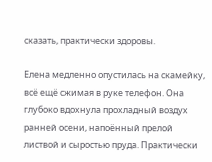сказать, практически здоровы.

Елена медленно опустилась на скамейку, всё ещё сжимая в руке телефон. Она глубоко вдохнула прохладный воздух ранней осени, напоённый прелой листвой и сыростью пруда. Практически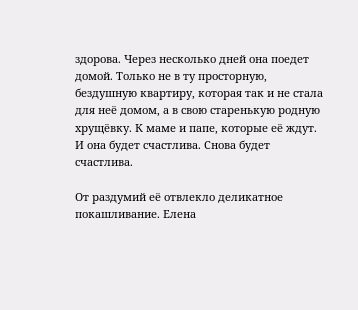здорова. Через несколько дней она поедет домой. Только не в ту просторную, бездушную квартиру, которая так и не стала для неё домом, а в свою старенькую родную хрущёвку. К маме и папе, которые её ждут. И она будет счастлива. Снова будет счастлива.

От раздумий её отвлекло деликатное покашливание. Елена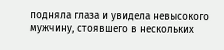подняла глаза и увидела невысокого мужчину, стоявшего в нескольких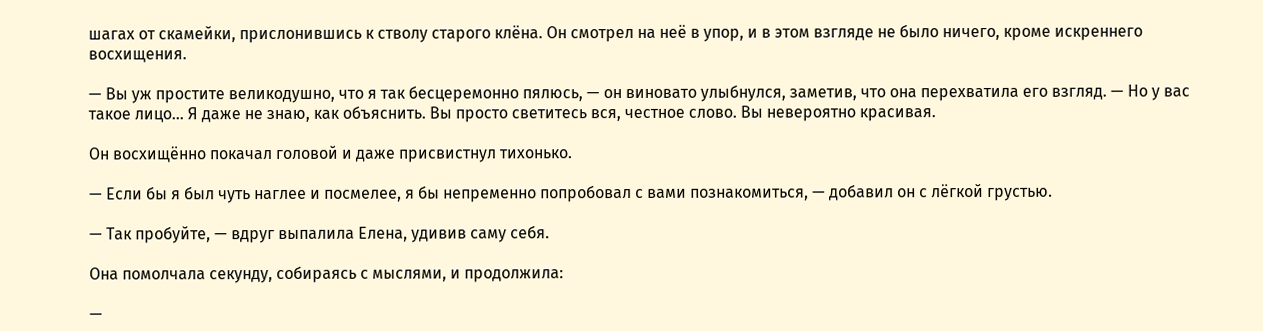шагах от скамейки, прислонившись к стволу старого клёна. Он смотрел на неё в упор, и в этом взгляде не было ничего, кроме искреннего восхищения.

— Вы уж простите великодушно, что я так бесцеремонно пялюсь, — он виновато улыбнулся, заметив, что она перехватила его взгляд. — Но у вас такое лицо... Я даже не знаю, как объяснить. Вы просто светитесь вся, честное слово. Вы невероятно красивая.

Он восхищённо покачал головой и даже присвистнул тихонько.

— Если бы я был чуть наглее и посмелее, я бы непременно попробовал с вами познакомиться, — добавил он с лёгкой грустью.

— Так пробуйте, — вдруг выпалила Елена, удивив саму себя.

Она помолчала секунду, собираясь с мыслями, и продолжила:

—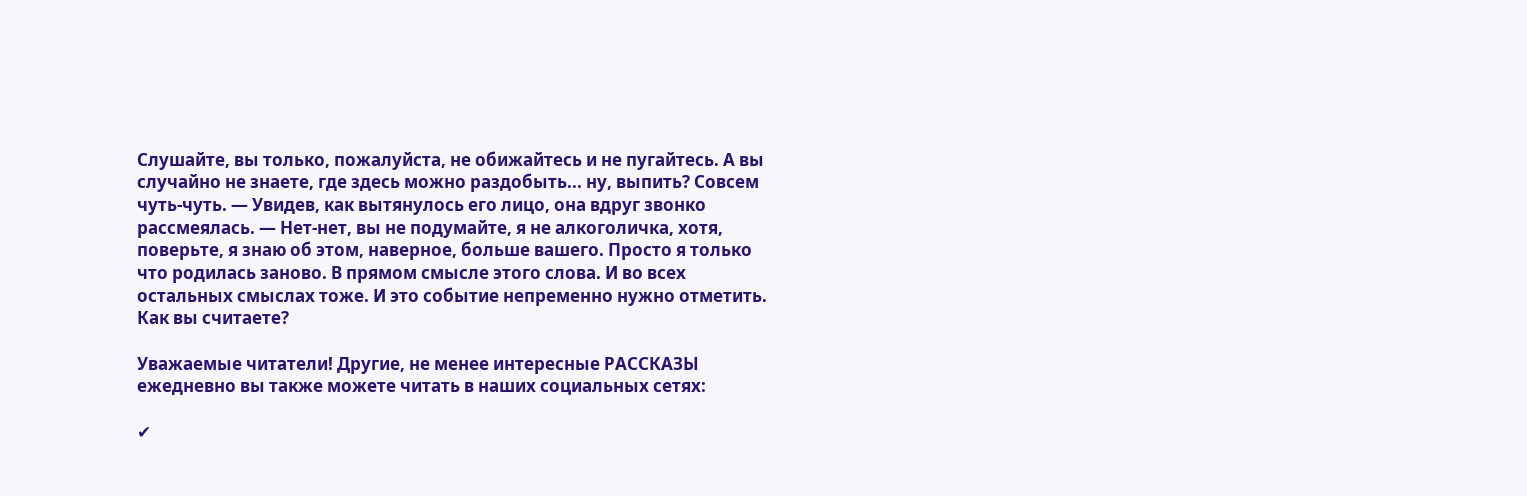Слушайте, вы только, пожалуйста, не обижайтесь и не пугайтесь. А вы случайно не знаете, где здесь можно раздобыть... ну, выпить? Совсем чуть-чуть. — Увидев, как вытянулось его лицо, она вдруг звонко рассмеялась. — Нет-нет, вы не подумайте, я не алкоголичка, хотя, поверьте, я знаю об этом, наверное, больше вашего. Просто я только что родилась заново. В прямом смысле этого слова. И во всех остальных смыслах тоже. И это событие непременно нужно отметить. Как вы считаете?

Уважаемые читатели! Другие, не менее интересные РАССКАЗЫ ежедневно вы также можете читать в наших социальных сетях:

✔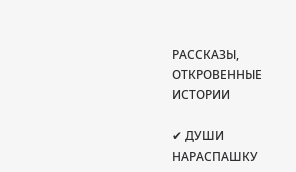РАССКАЗЫ, ОТКРОВЕННЫЕ ИСТОРИИ

✔ ДУШИ НАРАСПАШКУ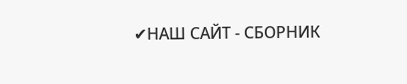✔НАШ САЙТ - СБОРНИК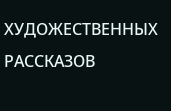ХУДОЖЕСТВЕННЫХ РАССКАЗОВ